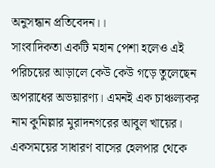অনুসন্ধান প্রতিবেদন।।
সাংবাদিকতা একটি মহান পেশা হলেও এই পরিচয়ের আড়ালে কেউ কেউ গড়ে তুলেছেন অপরাধের অভয়ারণ্য। এমনই এক চাঞ্চল্যকর নাম কুমিল্লার মুরাদনগরের আবুল খায়ের। একসময়ের সাধারণ বাসের হেলপার থেকে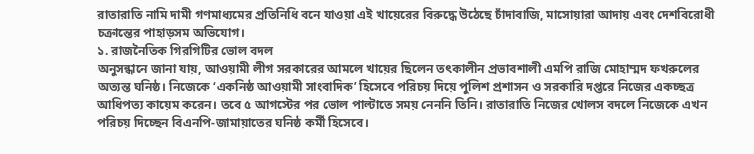রাতারাতি নামি দামী গণমাধ্যমের প্রতিনিধি বনে যাওয়া এই খায়েরের বিরুদ্ধে উঠেছে চাঁদাবাজি, মাসোয়ারা আদায় এবং দেশবিরোধী চক্রান্তের পাহাড়সম অভিযোগ।
১. রাজনৈতিক গিরগিটির ভোল বদল
অনুসন্ধানে জানা যায়, আওয়ামী লীগ সরকারের আমলে খায়ের ছিলেন তৎকালীন প্রভাবশালী এমপি রাজি মোহাম্মদ ফখরুলের অত্যন্ত ঘনিষ্ঠ। নিজেকে ‘একনিষ্ঠ আওয়ামী সাংবাদিক’ হিসেবে পরিচয় দিয়ে পুলিশ প্রশাসন ও সরকারি দপ্তরে নিজের একচ্ছত্র আধিপত্য কায়েম করেন। তবে ৫ আগস্টের পর ভোল পাল্টাতে সময় নেননি তিনি। রাতারাতি নিজের খোলস বদলে নিজেকে এখন পরিচয় দিচ্ছেন বিএনপি-জামায়াতের ঘনিষ্ঠ কর্মী হিসেবে।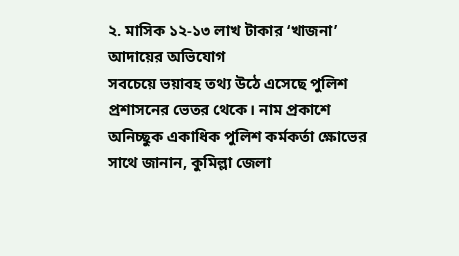২. মাসিক ১২-১৩ লাখ টাকার ‘খাজনা’ আদায়ের অভিযোগ
সবচেয়ে ভয়াবহ তথ্য উঠে এসেছে পুলিশ প্রশাসনের ভেতর থেকে। নাম প্রকাশে অনিচ্ছুক একাধিক পুলিশ কর্মকর্তা ক্ষোভের সাথে জানান, কুমিল্লা জেলা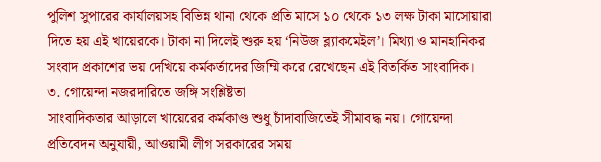পুলিশ সুপারের কার্যালয়সহ বিভিন্ন থানা থেকে প্রতি মাসে ১০ থেকে ১৩ লক্ষ টাকা মাসোয়ারা দিতে হয় এই খায়েরকে। টাকা না দিলেই শুরু হয় ‘নিউজ ব্ল্যাকমেইল’। মিথ্যা ও মানহানিকর সংবাদ প্রকাশের ভয় দেখিয়ে কর্মকর্তাদের জিম্মি করে রেখেছেন এই বিতর্কিত সাংবাদিক।
৩. গোয়েন্দা নজরদারিতে জঙ্গি সংশ্লিষ্টতা
সাংবাদিকতার আড়ালে খায়েরের কর্মকাণ্ড শুধু চাঁদাবাজিতেই সীমাবদ্ধ নয়। গোয়েন্দা প্রতিবেদন অনুযায়ী, আওয়ামী লীগ সরকারের সময়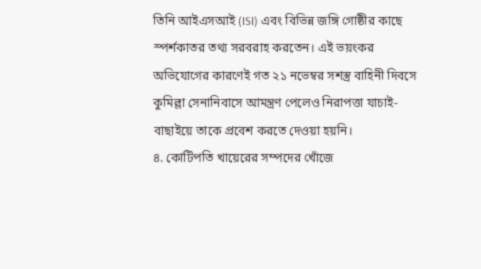তিনি আইএসআই (ISI) এবং বিভিন্ন জঙ্গি গোষ্ঠীর কাছে স্পর্শকাতর তথ্য সরবরাহ করতেন। এই ভয়ংকর অভিযোগের কারণেই গত ২১ নভেম্বর সশস্ত্র বাহিনী দিবসে কুমিল্লা সেনানিবাসে আমন্ত্রণ পেলেও নিরাপত্তা যাচাই-বাছাইয়ে তাকে প্রবেশ করতে দেওয়া হয়নি।
৪. কোটিপতি খায়েরের সম্পদের খোঁজে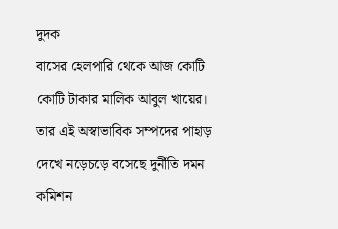দুদক
বাসের হেলপারি থেকে আজ কোটি কোটি টাকার মালিক আবুল খায়ের। তার এই অস্বাভাবিক সম্পদের পাহাড় দেখে নড়েচড়ে বসেছে দুর্নীতি দমন কমিশন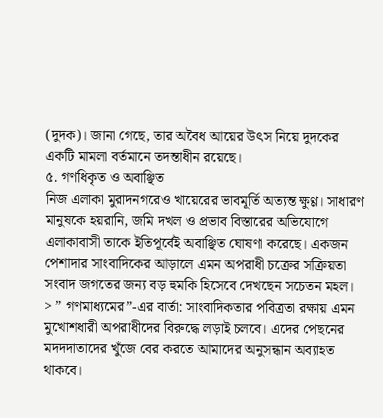(দুদক)। জানা গেছে, তার অবৈধ আয়ের উৎস নিয়ে দুদকের একটি মামলা বর্তমানে তদন্তাধীন রয়েছে।
৫. গণধিকৃত ও অবাঞ্ছিত
নিজ এলাকা মুরাদনগরেও খায়েরের ভাবমূর্তি অত্যন্ত ক্ষুণ্ণ। সাধারণ মানুষকে হয়রানি, জমি দখল ও প্রভাব বিস্তারের অভিযোগে এলাকাবাসী তাকে ইতিপূর্বেই অবাঞ্ছিত ঘোষণা করেছে। একজন পেশাদার সাংবাদিকের আড়ালে এমন অপরাধী চক্রের সক্রিয়তা সংবাদ জগতের জন্য বড় হুমকি হিসেবে দেখছেন সচেতন মহল।
> ” গণমাধ্যমের”-এর বার্তা: সাংবাদিকতার পবিত্রতা রক্ষায় এমন মুখোশধারী অপরাধীদের বিরুদ্ধে লড়াই চলবে। এদের পেছনের মদদদাতাদের খুঁজে বের করতে আমাদের অনুসন্ধান অব্যাহত থাকবে।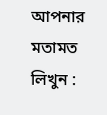আপনার মতামত লিখুন :